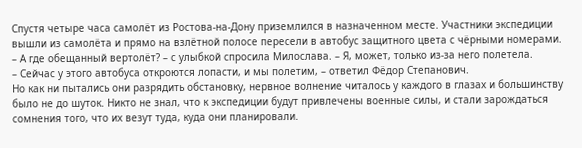Спустя четыре часа самолёт из Ростова-на-Дону приземлился в назначенном месте. Участники экспедиции вышли из самолёта и прямо на взлётной полосе пересели в автобус защитного цвета с чёрными номерами.
– А где обещанный вертолёт? – с улыбкой спросила Милослава. – Я, может, только из-за него полетела.
– Сейчас у этого автобуса откроются лопасти, и мы полетим, – ответил Фёдор Степанович.
Но как ни пытались они разрядить обстановку, нервное волнение читалось у каждого в глазах и большинству было не до шуток. Никто не знал, что к экспедиции будут привлечены военные силы, и стали зарождаться сомнения того, что их везут туда, куда они планировали.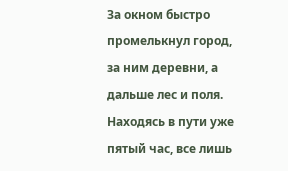За окном быстро промелькнул город, за ним деревни, а дальше лес и поля. Находясь в пути уже пятый час, все лишь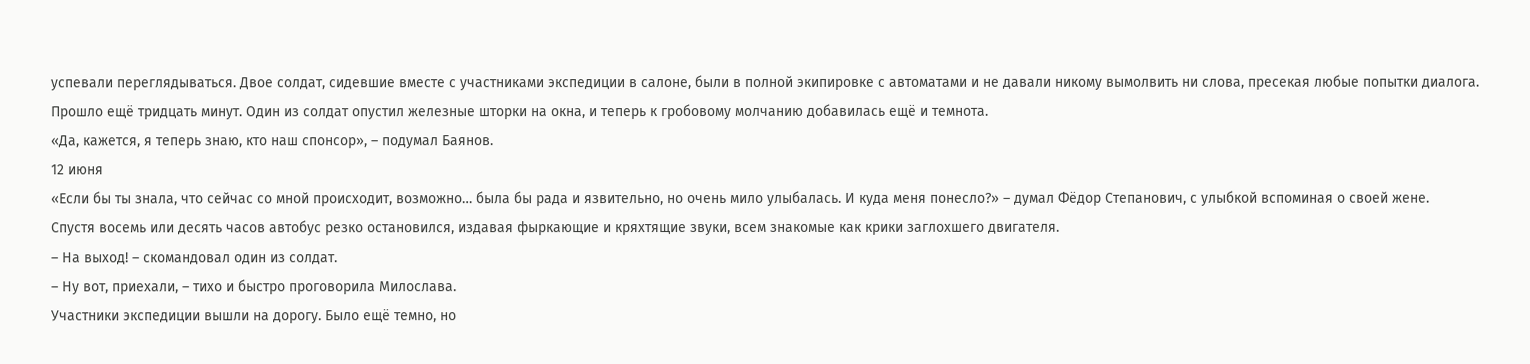успевали переглядываться. Двое солдат, сидевшие вместе с участниками экспедиции в салоне, были в полной экипировке с автоматами и не давали никому вымолвить ни слова, пресекая любые попытки диалога.
Прошло ещё тридцать минут. Один из солдат опустил железные шторки на окна, и теперь к гробовому молчанию добавилась ещё и темнота.
«Да, кажется, я теперь знаю, кто наш спонсор», – подумал Баянов.
12 июня
«Если бы ты знала, что сейчас со мной происходит, возможно… была бы рада и язвительно, но очень мило улыбалась. И куда меня понесло?» – думал Фёдор Степанович, с улыбкой вспоминая о своей жене.
Спустя восемь или десять часов автобус резко остановился, издавая фыркающие и кряхтящие звуки, всем знакомые как крики заглохшего двигателя.
– На выход! – скомандовал один из солдат.
– Ну вот, приехали, – тихо и быстро проговорила Милослава.
Участники экспедиции вышли на дорогу. Было ещё темно, но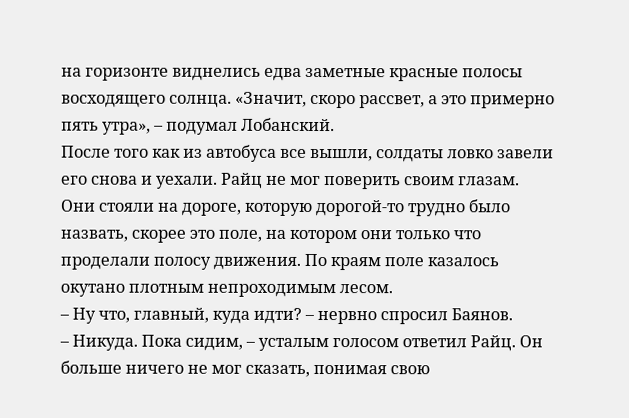на горизонте виднелись едва заметные красные полосы восходящего солнца. «Значит, скоро рассвет, а это примерно пять утра», – подумал Лобанский.
После того как из автобуса все вышли, солдаты ловко завели его снова и уехали. Райц не мог поверить своим глазам. Они стояли на дороге, которую дорогой-то трудно было назвать, скорее это поле, на котором они только что проделали полосу движения. По краям поле казалось окутано плотным непроходимым лесом.
– Ну что, главный, куда идти? – нервно спросил Баянов.
– Никуда. Пока сидим, – усталым голосом ответил Райц. Он больше ничего не мог сказать, понимая свою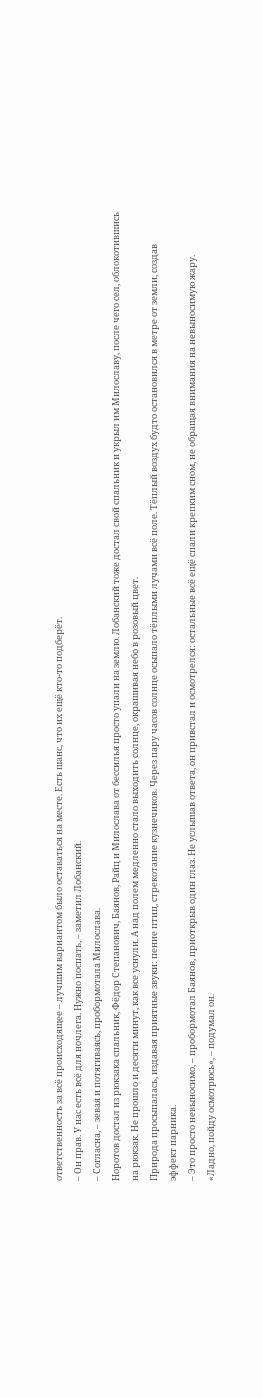ответственность за всё происходящее – лучшим вариантом было оставаться на месте. Есть шанс, что их ещё кто-то подберёт.
– Он прав. У нас есть всё для ночлега. Нужно поспать, – заметил Лобанский.
– Согласна, – зевая и потягиваясь, пробормотала Милослава.
Норотов достал из рюкзака спальник, Фёдор Степанович, Баянов, Райц и Милослава от бессилья просто упали на землю. Лобанский тоже достал свой спальник и укрыл им Милославу, после чего сел, облокотившись на рюкзак. Не прошло и десяти минут, как все уснули. А над полем медленно стало выходить солнце, окрашивая небо в розовый цвет.
Природа просыпалась, издавая приятные звуки: пение птиц, стрекотание кузнечиков. Через пару часов солнце осыпало тёплыми лучами всё поле. Тёплый воздух будто остановился в метре от земли, создав эффект парника.
– Это просто невыносимо, – пробормотал Баянов, приоткрыв один глаз. Не услышав ответа, он привстал и осмотрелся: остальные всё ещё спали крепким сном, не обращая внимания на невыносимую жару.
«Ладно, пойду осмотрюсь», – подумал он.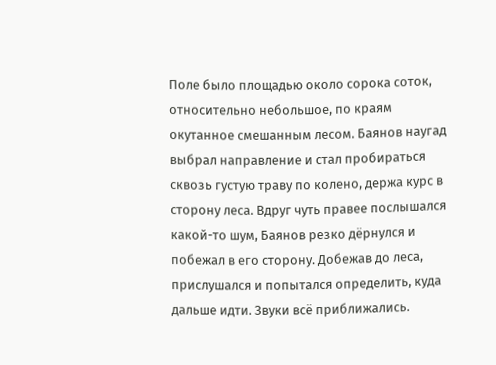Поле было площадью около сорока соток, относительно небольшое, по краям окутанное смешанным лесом. Баянов наугад выбрал направление и стал пробираться сквозь густую траву по колено, держа курс в сторону леса. Вдруг чуть правее послышался какой-то шум, Баянов резко дёрнулся и побежал в его сторону. Добежав до леса, прислушался и попытался определить, куда дальше идти. Звуки всё приближались.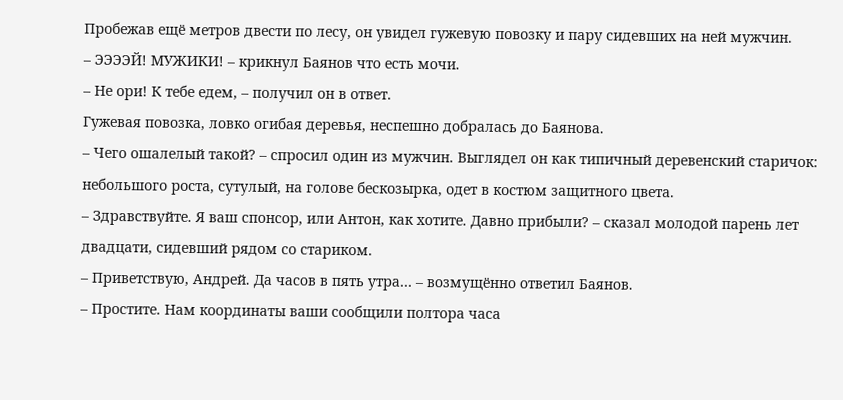Пробежав ещё метров двести по лесу, он увидел гужевую повозку и пару сидевших на ней мужчин.
– ЭЭЭЭЙ! МУЖИКИ! – крикнул Баянов что есть мочи.
– Не ори! К тебе едем, – получил он в ответ.
Гужевая повозка, ловко огибая деревья, неспешно добралась до Баянова.
– Чего ошалелый такой? – спросил один из мужчин. Выглядел он как типичный деревенский старичок: небольшого роста, сутулый, на голове бескозырка, одет в костюм защитного цвета.
– Здравствуйте. Я ваш спонсор, или Антон, как хотите. Давно прибыли? – сказал молодой парень лет двадцати, сидевший рядом со стариком.
– Приветствую, Андрей. Да часов в пять утра… – возмущённо ответил Баянов.
– Простите. Нам координаты ваши сообщили полтора часа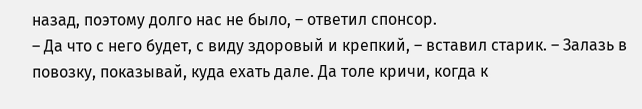назад, поэтому долго нас не было, – ответил спонсор.
– Да что с него будет, с виду здоровый и крепкий, – вставил старик. – Залазь в повозку, показывай, куда ехать дале. Да толе кричи, когда к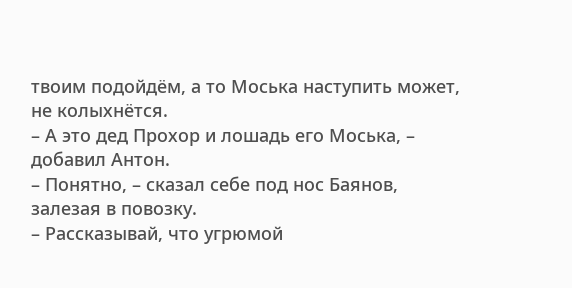твоим подойдём, а то Моська наступить может, не колыхнётся.
– А это дед Прохор и лошадь его Моська, – добавил Антон.
– Понятно, – сказал себе под нос Баянов, залезая в повозку.
– Рассказывай, что угрюмой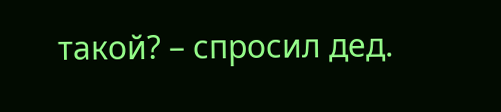такой? – спросил дед.